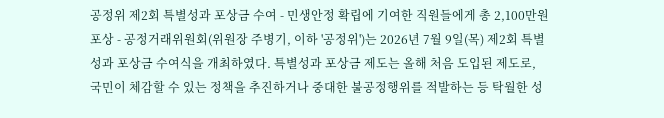공정위 제2회 특별성과 포상금 수여 - 민생안정 확립에 기여한 직원들에게 총 2,100만원 포상 - 공정거래위원회(위원장 주병기, 이하 '공정위')는 2026년 7월 9일(목) 제2회 특별성과 포상금 수여식을 개최하였다. 특별성과 포상금 제도는 올해 처음 도입된 제도로, 국민이 체감할 수 있는 정책을 추진하거나 중대한 불공정행위를 적발하는 등 탁월한 성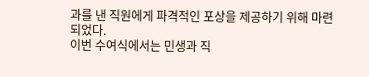과를 낸 직원에게 파격적인 포상을 제공하기 위해 마련되었다.
이번 수여식에서는 민생과 직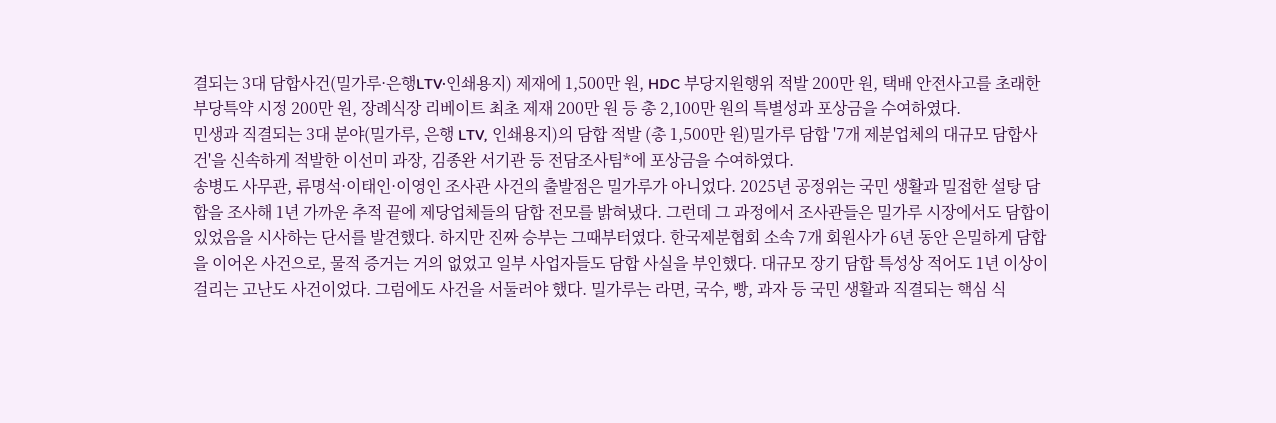결되는 3대 담합사건(밀가루·은행LTV·인쇄용지) 제재에 1,500만 원, HDC 부당지원행위 적발 200만 원, 택배 안전사고를 초래한 부당특약 시정 200만 원, 장례식장 리베이트 최초 제재 200만 원 등 총 2,100만 원의 특별성과 포상금을 수여하였다.
민생과 직결되는 3대 분야(밀가루, 은행 LTV, 인쇄용지)의 담합 적발 (총 1,500만 원)밀가루 담합 '7개 제분업체의 대규모 담합사건'을 신속하게 적발한 이선미 과장, 김종완 서기관 등 전담조사팀*에 포상금을 수여하였다.
송병도 사무관, 류명석·이태인·이영인 조사관 사건의 출발점은 밀가루가 아니었다. 2025년 공정위는 국민 생활과 밀접한 설탕 담합을 조사해 1년 가까운 추적 끝에 제당업체들의 담합 전모를 밝혀냈다. 그런데 그 과정에서 조사관들은 밀가루 시장에서도 담합이 있었음을 시사하는 단서를 발견했다. 하지만 진짜 승부는 그때부터였다. 한국제분협회 소속 7개 회원사가 6년 동안 은밀하게 담합을 이어온 사건으로, 물적 증거는 거의 없었고 일부 사업자들도 담합 사실을 부인했다. 대규모 장기 담합 특성상 적어도 1년 이상이 걸리는 고난도 사건이었다. 그럼에도 사건을 서둘러야 했다. 밀가루는 라면, 국수, 빵, 과자 등 국민 생활과 직결되는 핵심 식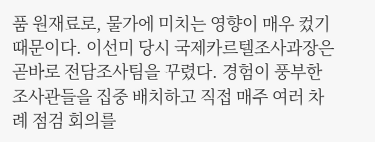품 원재료로, 물가에 미치는 영향이 매우 컸기 때문이다. 이선미 당시 국제카르텔조사과장은 곧바로 전담조사팀을 꾸렸다. 경험이 풍부한 조사관들을 집중 배치하고 직접 매주 여러 차례 점검 회의를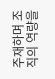주재하며 조직의 역량을